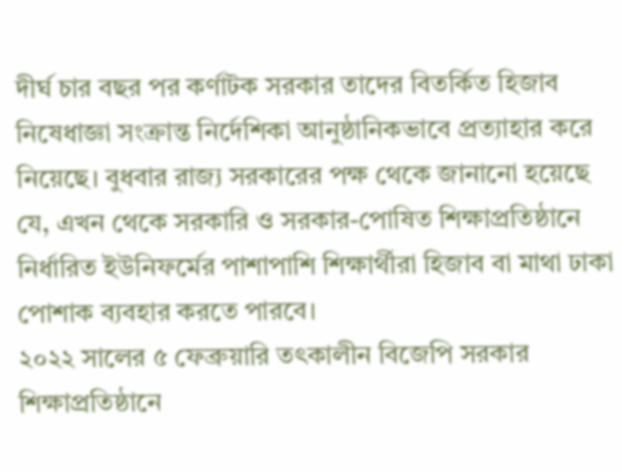দীর্ঘ চার বছর পর কর্ণাটক সরকার তাদের বিতর্কিত হিজাব নিষেধাজ্ঞা সংক্রান্ত নির্দেশিকা আনুষ্ঠানিকভাবে প্রত্যাহার করে নিয়েছে। বুধবার রাজ্য সরকারের পক্ষ থেকে জানানো হয়েছে যে, এখন থেকে সরকারি ও সরকার-পোষিত শিক্ষাপ্রতিষ্ঠানে নির্ধারিত ইউনিফর্মের পাশাপাশি শিক্ষার্থীরা হিজাব বা মাথা ঢাকা পোশাক ব্যবহার করতে পারবে।
২০২২ সালের ৫ ফেব্রুয়ারি তৎকালীন বিজেপি সরকার শিক্ষাপ্রতিষ্ঠানে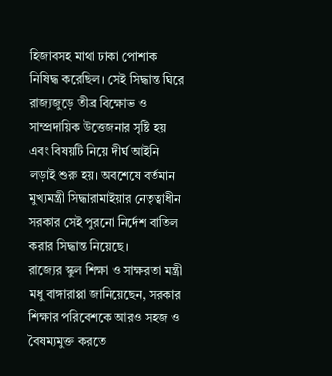হিজাবসহ মাথা ঢাকা পোশাক নিষিদ্ধ করেছিল। সেই সিদ্ধান্ত ঘিরে রাজ্যজুড়ে তীব্র বিক্ষোভ ও সাম্প্রদায়িক উত্তেজনার সৃষ্টি হয় এবং বিষয়টি নিয়ে দীর্ঘ আইনি লড়াই শুরু হয়। অবশেষে বর্তমান মুখ্যমন্ত্রী সিদ্ধারামাইয়ার নেতৃত্বাধীন সরকার সেই পুরনো নির্দেশ বাতিল করার সিদ্ধান্ত নিয়েছে।
রাজ্যের স্কুল শিক্ষা ও সাক্ষরতা মন্ত্রী মধু বাঙ্গারাপ্পা জানিয়েছেন, সরকার শিক্ষার পরিবেশকে আরও সহজ ও বৈষম্যমুক্ত করতে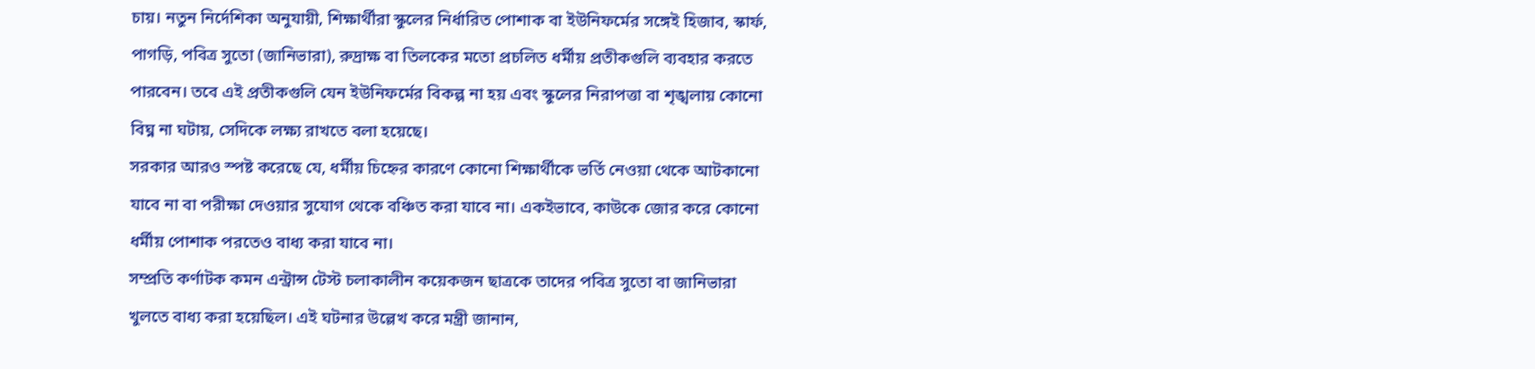চায়। নতুন নির্দেশিকা অনুযায়ী, শিক্ষার্থীরা স্কুলের নির্ধারিত পোশাক বা ইউনিফর্মের সঙ্গেই হিজাব, স্কার্ফ, পাগড়ি, পবিত্র সুতো (জানিভারা), রুদ্রাক্ষ বা তিলকের মতো প্রচলিত ধর্মীয় প্রতীকগুলি ব্যবহার করতে পারবেন। তবে এই প্রতীকগুলি যেন ইউনিফর্মের বিকল্প না হয় এবং স্কুলের নিরাপত্তা বা শৃঙ্খলায় কোনো বিঘ্ন না ঘটায়, সেদিকে লক্ষ্য রাখতে বলা হয়েছে।
সরকার আরও স্পষ্ট করেছে যে, ধর্মীয় চিহ্নের কারণে কোনো শিক্ষার্থীকে ভর্তি নেওয়া থেকে আটকানো যাবে না বা পরীক্ষা দেওয়ার সুযোগ থেকে বঞ্চিত করা যাবে না। একইভাবে, কাউকে জোর করে কোনো ধর্মীয় পোশাক পরতেও বাধ্য করা যাবে না।
সম্প্রতি কর্ণাটক কমন এন্ট্রান্স টেস্ট চলাকালীন কয়েকজন ছাত্রকে তাদের পবিত্র সুতো বা জানিভারা খুলতে বাধ্য করা হয়েছিল। এই ঘটনার উল্লেখ করে মন্ত্রী জানান,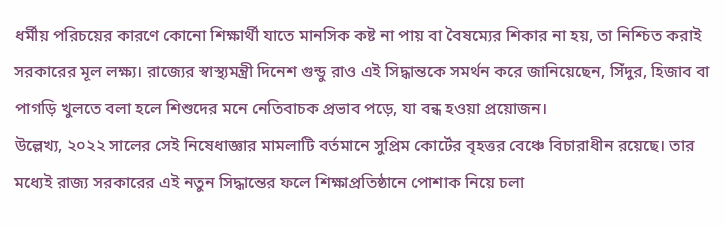ধর্মীয় পরিচয়ের কারণে কোনো শিক্ষার্থী যাতে মানসিক কষ্ট না পায় বা বৈষম্যের শিকার না হয়, তা নিশ্চিত করাই সরকারের মূল লক্ষ্য। রাজ্যের স্বাস্থ্যমন্ত্রী দিনেশ গুন্ডু রাও এই সিদ্ধান্তকে সমর্থন করে জানিয়েছেন, সিঁদুর, হিজাব বা পাগড়ি খুলতে বলা হলে শিশুদের মনে নেতিবাচক প্রভাব পড়ে, যা বন্ধ হওয়া প্রয়োজন।
উল্লেখ্য, ২০২২ সালের সেই নিষেধাজ্ঞার মামলাটি বর্তমানে সুপ্রিম কোর্টের বৃহত্তর বেঞ্চে বিচারাধীন রয়েছে। তার মধ্যেই রাজ্য সরকারের এই নতুন সিদ্ধান্তের ফলে শিক্ষাপ্রতিষ্ঠানে পোশাক নিয়ে চলা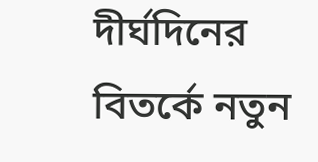দীর্ঘদিনের বিতর্কে নতুন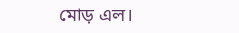মোড় এল।